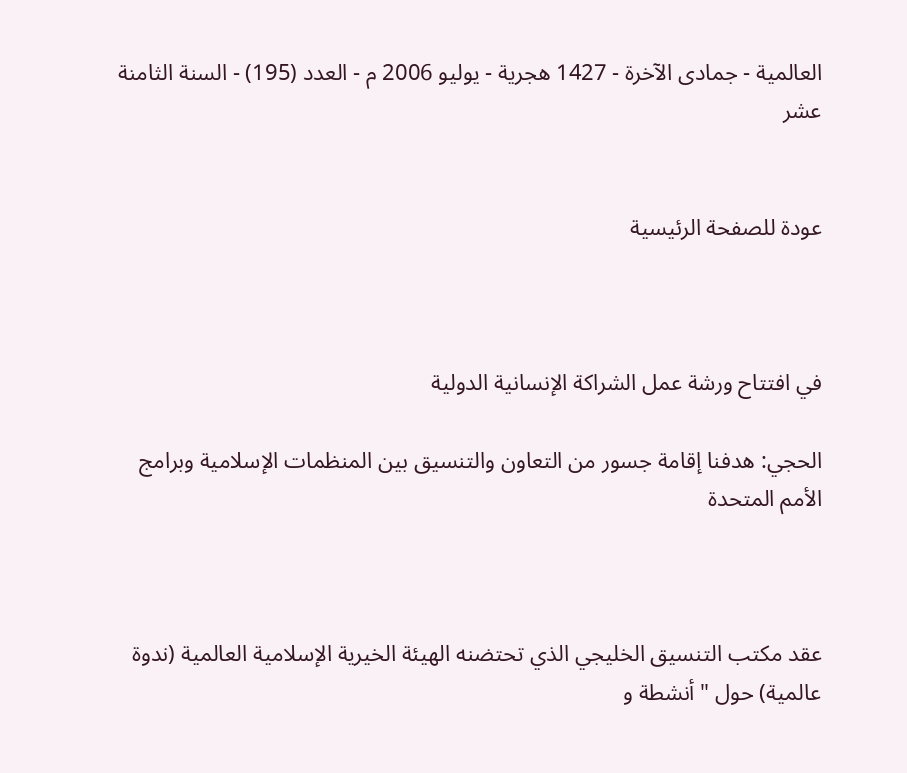العالمية - جمادى الآخرة - 1427 هجرية - يوليو 2006 م - العدد (195) - السنة الثامنة عشر


عودة للصفحة الرئيسية



في افتتاح ورشة عمل الشراكة الإنسانية الدولية

الحجي: هدفنا إقامة جسور من التعاون والتنسيق بين المنظمات الإسلامية وبرامج الأمم المتحدة



عقد مكتب التنسيق الخليجي الذي تحتضنه الهيئة الخيرية الإسلامية العالمية (ندوة عالمية) حول " أنشطة و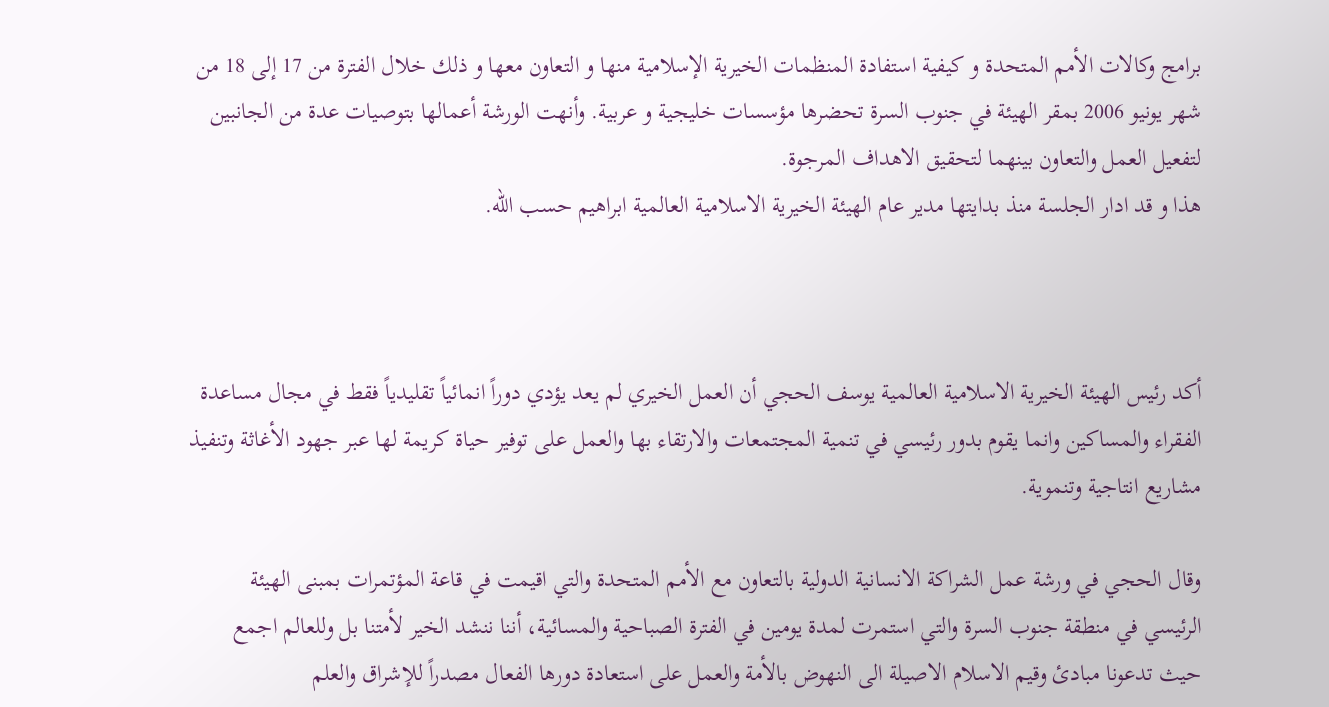برامج وكالات الأمم المتحدة و كيفية استفادة المنظمات الخيرية الإسلامية منها و التعاون معها و ذلك خلال الفترة من 17 إلى 18 من شهر يونيو 2006 بمقر الهيئة في جنوب السرة تحضرها مؤسسات خليجية و عربية. وأنهت الورشة أعمالها بتوصيات عدة من الجانبين لتفعيل العمل والتعاون بينهما لتحقيق الاهداف المرجوة.
هذا و قد ادار الجلسة منذ بدايتها مدير عام الهيئة الخيرية الاسلامية العالمية ابراهيم حسب الله.



أكد رئيس الهيئة الخيرية الاسلامية العالمية يوسف الحجي أن العمل الخيري لم يعد يؤدي دوراً انمائياً تقليدياً فقط في مجال مساعدة الفقراء والمساكين وانما يقوم بدور رئيسي في تنمية المجتمعات والارتقاء بها والعمل على توفير حياة كريمة لها عبر جهود الأغاثة وتنفيذ مشاريع انتاجية وتنموية.

وقال الحجي في ورشة عمل الشراكة الانسانية الدولية بالتعاون مع الأمم المتحدة والتي اقيمت في قاعة المؤتمرات بمبنى الهيئة الرئيسي في منطقة جنوب السرة والتي استمرت لمدة يومين في الفترة الصباحية والمسائية، أننا ننشد الخير لأمتنا بل وللعالم اجمع حيث تدعونا مبادئ وقيم الاسلام الاصيلة الى النهوض بالأمة والعمل على استعادة دورها الفعال مصدراً للإشراق والعلم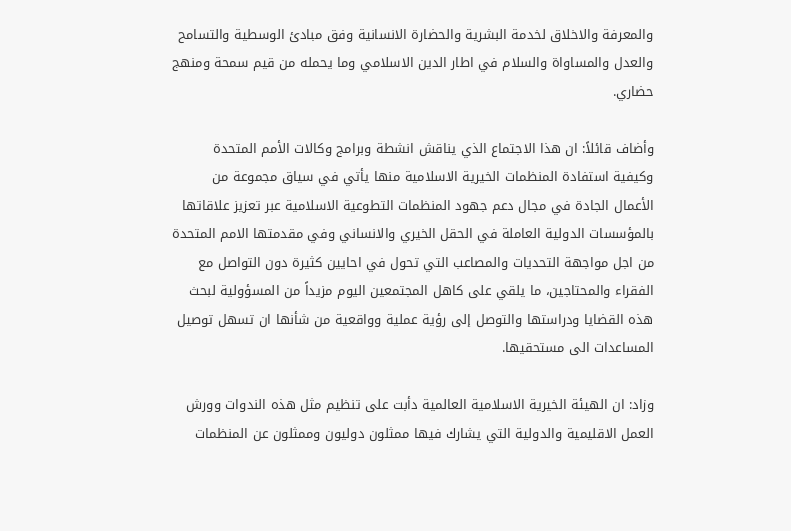والمعرفة والاخلاق لخدمة البشرية والحضارة الانسانية وفق مبادئ الوسطية والتسامح والعدل والمساواة والسلام في اطار الدين الاسلامي وما يحمله من قيم سمحة ومنهج حضاري.

وأضاف قائلاً: ان هذا الاجتماع الذي يناقش انشطة وبرامج وكالات الأمم المتحدة وكيفية استفادة المنظمات الخيرية الاسلامية منها يأتي في سياق مجموعة من الأعمال الجادة في مجال دعم جهود المنظمات التطوعية الاسلامية عبر تعزيز علاقاتها بالمؤسسات الدولية العاملة في الحقل الخيري والانساني وفي مقدمتها الامم المتحدة من اجل مواجهة التحديات والمصاعب التي تحول في احايين كثيرة دون التواصل مع الفقراء والمحتاجين، ما يلقي على كاهل المجتمعين اليوم مزيداً من المسؤولية لبحث هذه القضايا ودراستها والتوصل إلى رؤية عملية وواقعية من شأنها ان تسهل توصيل المساعدات الى مستحقيها.

وزاد: ان الهيئة الخيرية الاسلامية العالمية دأبت على تنظيم مثل هذه الندوات وورش العمل الاقليمية والدولية التي يشارك فيها ممثلون دوليون وممثلون عن المنظمات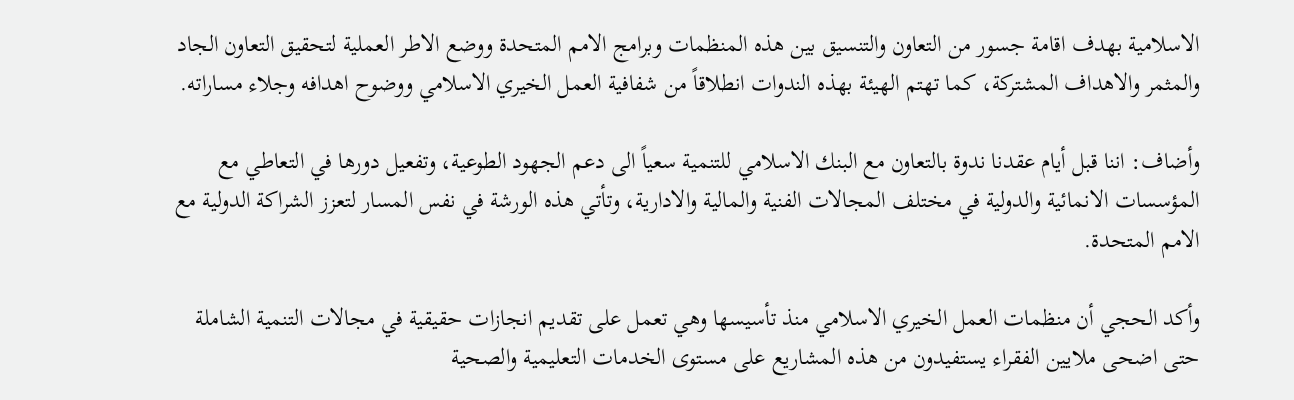الاسلامية بهدف اقامة جسور من التعاون والتنسيق بين هذه المنظمات وبرامج الامم المتحدة ووضع الاطر العملية لتحقيق التعاون الجاد والمثمر والاهداف المشتركة، كما تهتم الهيئة بهذه الندوات انطلاقاً من شفافية العمل الخيري الاسلامي ووضوح اهدافه وجلاء مساراته.

وأضاف: اننا قبل أيام عقدنا ندوة بالتعاون مع البنك الاسلامي للتنمية سعياً الى دعم الجهود الطوعية، وتفعيل دورها في التعاطي مع المؤسسات الانمائية والدولية في مختلف المجالات الفنية والمالية والادارية، وتأتي هذه الورشة في نفس المسار لتعزز الشراكة الدولية مع الامم المتحدة.

وأكد الحجي أن منظمات العمل الخيري الاسلامي منذ تأسيسها وهي تعمل على تقديم انجازات حقيقية في مجالات التنمية الشاملة حتى اضحى ملايين الفقراء يستفيدون من هذه المشاريع على مستوى الخدمات التعليمية والصحية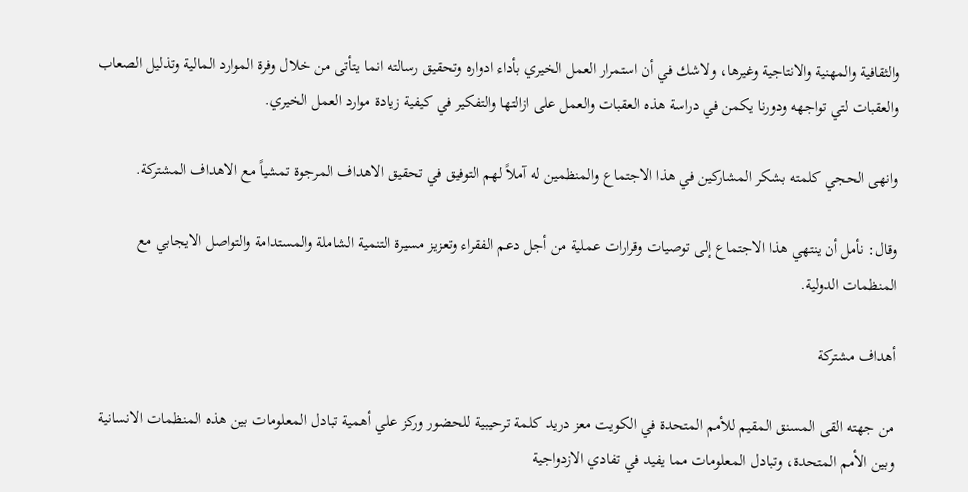والثقافية والمهنية والانتاجية وغيرها، ولاشك في أن استمرار العمل الخيري بأداء ادواره وتحقيق رسالته انما يتأتى من خلال وفرة الموارد المالية وتذليل الصعاب والعقبات لتي تواجهه ودورنا يكمن في دراسة هذه العقبات والعمل على ازالتها والتفكير في كيفية زيادة موارد العمل الخيري.

وانهى الحجي كلمته بشكر المشاركين في هذا الاجتماع والمنظمين له آملاً لهم التوفيق في تحقيق الاهداف المرجوة تمشياً مع الاهداف المشتركة.

وقال: نأمل أن ينتهي هذا الاجتماع إلى توصيات وقرارات عملية من أجل دعم الفقراء وتعزيز مسيرة التنمية الشاملة والمستدامة والتواصل الايجابي مع المنظمات الدولية.

أهداف مشتركة

من جهته القى المسنق المقيم للأمم المتحدة في الكويت معز دريد كلمة ترحيبية للحضور وركز علي أهمية تبادل المعلومات بين هذه المنظمات الانسانية وبين الأمم المتحدة، وتبادل المعلومات مما يفيد في تفادي الازدواجية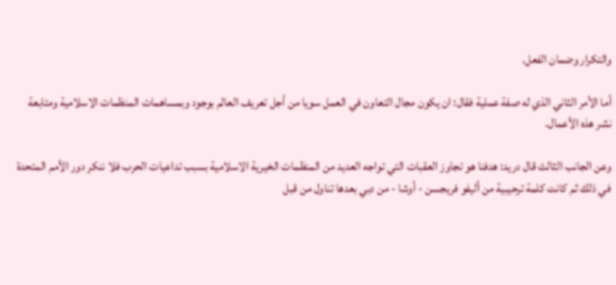والتكرار وضمان الفعل.

أما الأمر الثاني الذي له صفة عملية فقال: ان يكون مجال التعاون في العمل سويا من أجل تعريف العالم بوجود وبمساهمات المنظمات الاسلامية ومتابعة نشر هذه الأعمال.

وعن الجانب الثالث قال دريد: هدفنا هو تجاوز العقبات التي تواجه العديد من المنظمات الخيرية الاسلامية بسبب تداعيات الحرب فلا ننكر دور الأمم المتحدة في ذلك ثم كانت كلمة ترحيبية من أليفو فريجسن - أوشا - من دبي بعدها تناول من قبل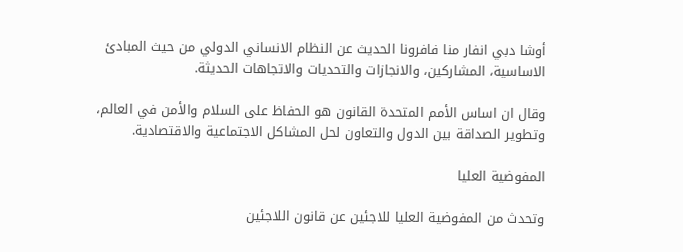أوشا دبي انفار منا فافرونا الحديث عن النظام الانساني الدولي من حيث المبادئ الاساسية، المشاركين، والانجازات والتحديات والاتجاهات الحديثة.

وقال ان اساس الأمم المتحدة القانون هو الحفاظ على السلام والأمن في العالم، وتطوير الصداقة بين الدول والتعاون لحل المشاكل الاجتماعية والاقتصادية.

المفوضية العليا

وتحدث من المفوضية العليا للاجئين عن قانون اللاجئين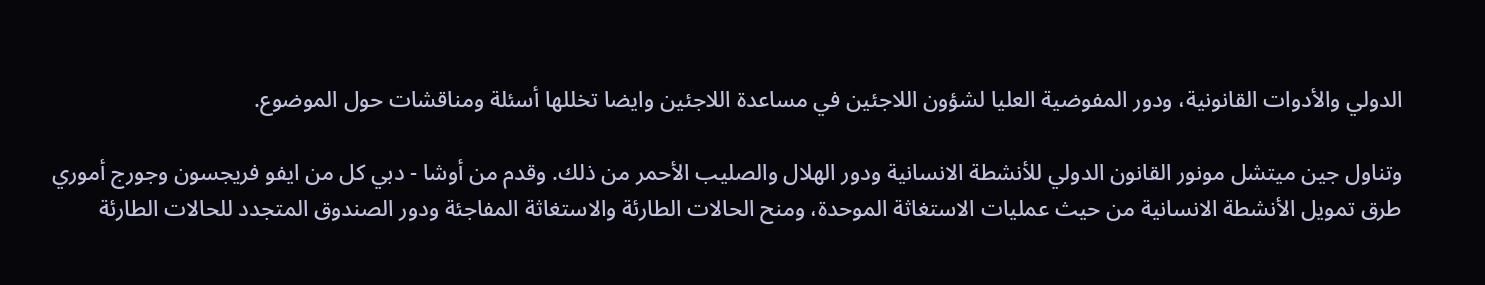الدولي والأدوات القانونية، ودور المفوضية العليا لشؤون اللاجئين في مساعدة اللاجئين وايضا تخللها أسئلة ومناقشات حول الموضوع.

وتناول جين ميتشل مونور القانون الدولي للأنشطة الانسانية ودور الهلال والصليب الأحمر من ذلك. وقدم من أوشا - دبي كل من ايفو فريجسون وجورج أموري طرق تمويل الأنشطة الانسانية من حيث عمليات الاستغاثة الموحدة، ومنح الحالات الطارئة والاستغاثة المفاجئة ودور الصندوق المتجدد للحالات الطارئة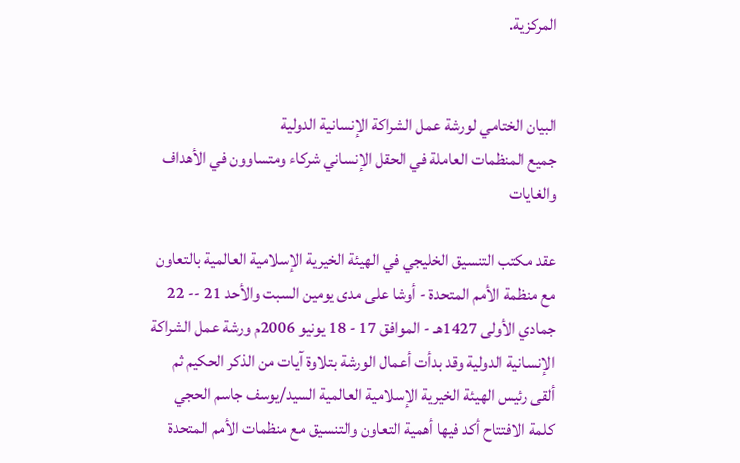المركزية.


البيان الختامي لورشة عمل الشراكة الإنسانية الدولية
جميع المنظمات العاملة في الحقل الإنساني شركاء ومتساوون في الأهداف والغايات

عقد مكتب التنسيق الخليجي في الهيئة الخيرية الإسلامية العالمية بالتعاون مع منظمة الأمم المتحدة - أوشا على مدى يومين السبت والأحد 21 -- 22 جمادي الأولى 1427هـ - الموافق 17 - 18 يونيو 2006م ورشة عمل الشراكة الإنسانية الدولية وقد بدأت أعمال الورشة بتلاوة آيات من الذكر الحكيم ثم ألقى رئيس الهيئة الخيرية الإسلامية العالمية السيد/يوسف جاسم الحجي كلمة الافتتاح أكد فيها أهمية التعاون والتنسيق مع منظمات الأمم المتحدة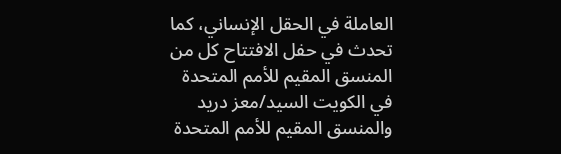العاملة في الحقل الإنساني، كما تحدث في حفل الافتتاح كل من المنسق المقيم للأمم المتحدة في الكويت السيد/معز دريد والمنسق المقيم للأمم المتحدة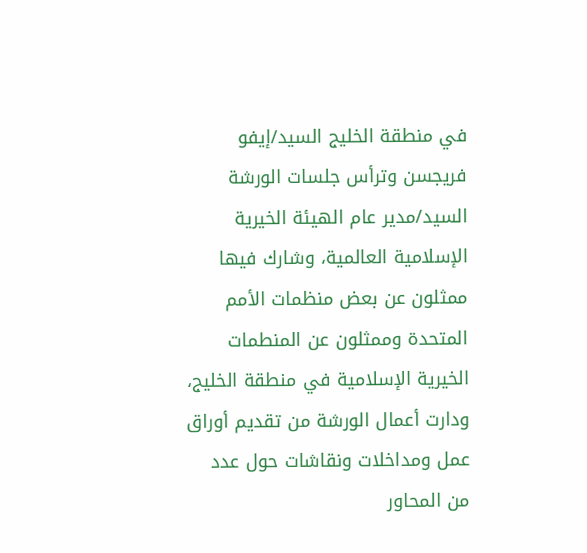في منطقة الخليج السيد/إيفو فريجسن وترأس جلسات الورشة السيد/مدير عام الهيئة الخيرية الإسلامية العالمية، وشارك فيها ممثلون عن بعض منظمات الأمم المتحدة وممثلون عن المنطمات الخيرية الإسلامية في منطقة الخليج، ودارت أعمال الورشة من تقديم أوراق عمل ومداخلات ونقاشات حول عدد من المحاور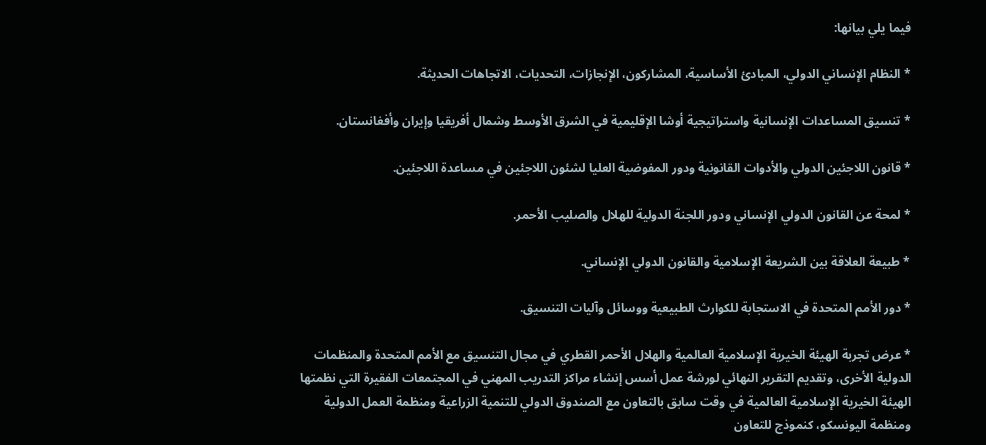فيما يلي بيانها:

* النظام الإنساني الدولي، المبادئ الأساسية، المشاركون، الإنجازات، التحديات، الاتجاهات الحديثة.

* تنسيق المساعدات الإنسانية واستراتيجية أوشا الإقليمية في الشرق الأوسط وشمال أفريقيا وإيران وأفغانستان.

* قانون اللاجئين الدولي والأدوات القانونية ودور المفوضية العليا لشئون اللاجئين في مساعدة اللاجئين.

* لمحة عن القانون الدولي الإنساني ودور اللجنة الدولية للهلال والصليب الأحمر.

* طبيعة العلاقة بين الشريعة الإسلامية والقانون الدولي الإنساني.

* دور الأمم المتحدة في الاستجابة للكوارث الطبيعية ووسائل وآليات التنسيق.

* عرض تجربة الهيئة الخيرية الإسلامية العالمية والهلال الأحمر القطري في مجال التنسيق مع الأمم المتحدة والمنظمات الدولية الأخرى، وتقديم التقرير النهائي لورشة عمل أسس إنشاء مراكز التدريب المهني في المجتمعات الفقيرة التي نظمتها الهيئة الخيرية الإسلامية العالمية في وقت سابق بالتعاون مع الصندوق الدولي للتنمية الزراعية ومنظمة العمل الدولية ومنظمة اليونسكو، كنموذج للتعاون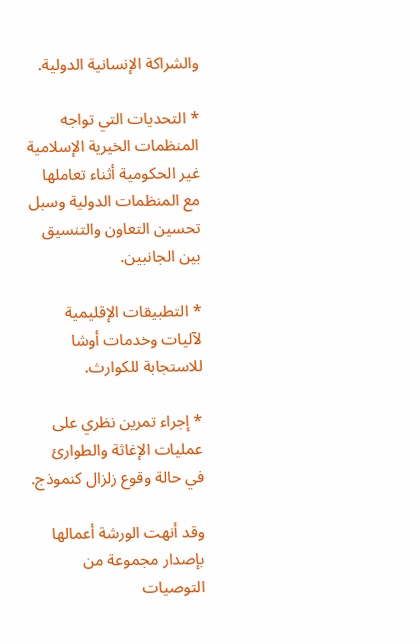والشراكة الإنسانية الدولية.

* التحديات التي تواجه المنظمات الخيرية الإسلامية غير الحكومية أثناء تعاملها مع المنظمات الدولية وسبل تحسين التعاون والتنسيق بين الجانبين.

* التطبيقات الإقليمية لآليات وخدمات أوشا للاستجابة للكوارث.

* إجراء تمرين نظري على عمليات الإغاثة والطوارئ في حالة وقوع زلزال كنموذج.

وقد أنهت الورشة أعمالها بإصدار مجموعة من التوصيات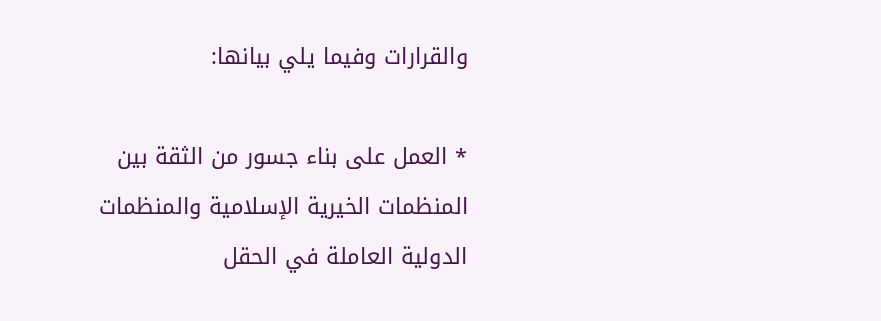والقرارات وفيما يلي بيانها:

* العمل على بناء جسور من الثقة بين المنظمات الخيرية الإسلامية والمنظمات الدولية العاملة في الحقل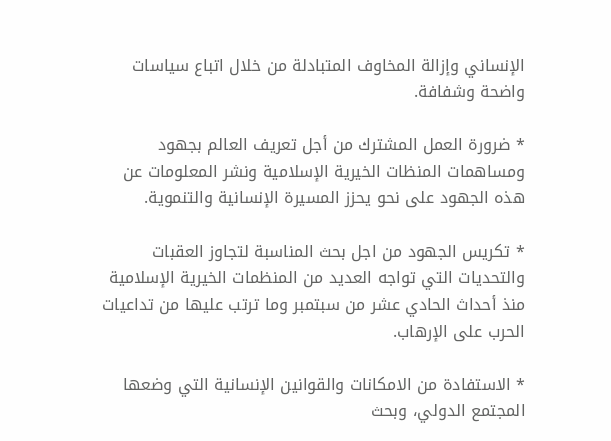الإنساني وإزالة المخاوف المتبادلة من خلال اتباع سياسات واضحة وشفافة.

* ضرورة العمل المشترك من أجل تعريف العالم بجهود ومساهمات المنظات الخيرية الإسلامية ونشر المعلومات عن هذه الجهود على نحو يحزز المسيرة الإنسانية والتنموية.

* تكريس الجهود من اجل بحث المناسبة لتجاوز العقبات والتحديات التي تواجه العديد من المنظمات الخيرية الإسلامية منذ أحداث الحادي عشر من سبتمبر وما ترتب عليها من تداعيات الحرب على الإرهاب.

* الاستفادة من الامكانات والقوانين الإنسانية التي وضعها المجتمع الدولي، وبحث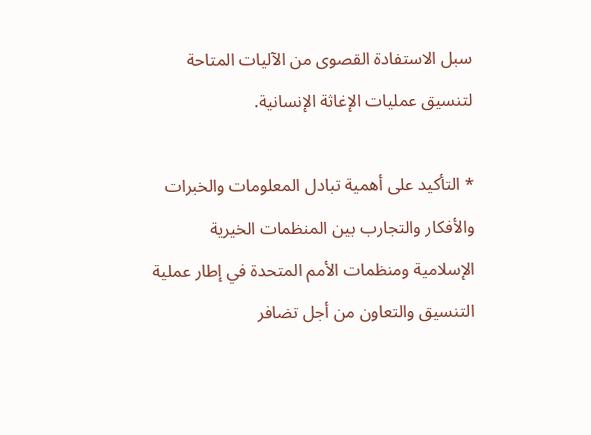سبل الاستفادة القصوى من الآليات المتاحة لتنسيق عمليات الإغاثة الإنسانية.

* التأكيد على أهمية تبادل المعلومات والخبرات والأفكار والتجارب بين المنظمات الخيرية الإسلامية ومنظمات الأمم المتحدة في إطار عملية التنسيق والتعاون من أجل تضافر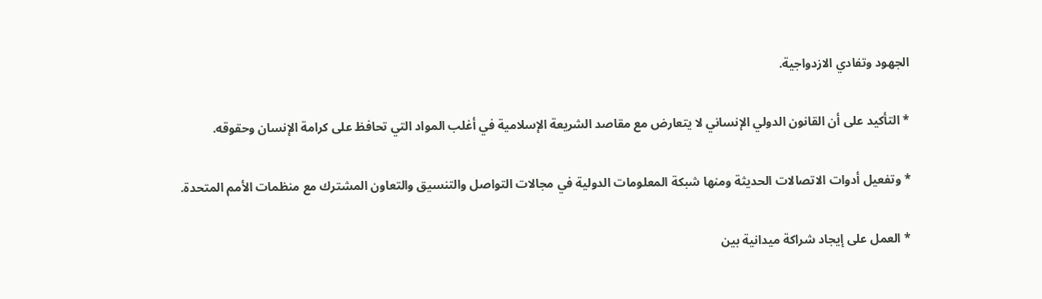الجهود وتفادي الازدواجية.

* التأكيد على أن القانون الدولي الإنساني لا يتعارض مع مقاصد الشريعة الإسلامية في أغلب المواد التي تحافظ على كرامة الإنسان وحقوقه.

* وتفعيل أدوات الاتصالات الحديثة ومنها شبكة المعلومات الدولية في مجالات التواصل والتنسيق والتعاون المشترك مع منظمات الأمم المتحدة.

* العمل على إيجاد شراكة ميدانية بين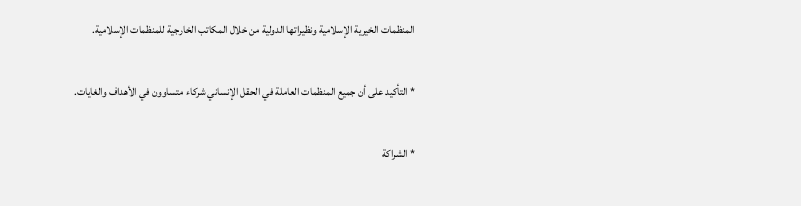المنظمات الخيرية الإسلامية ونظيراتها الدولية من خلال المكاتب الخارجية للمنظمات الإسلامية.

* التأكيد على أن جميع المنظمات العاملة في الحقل الإنساني شركاء متساوون في الأهداف والغايات.

* الشراكة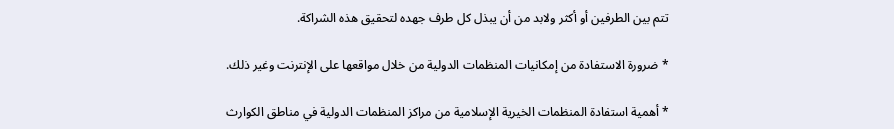تتم بين الطرفين أو أكثر ولابد من أن يبذل كل طرف جهده لتحقيق هذه الشراكة.

* ضرورة الاستفادة من إمكانيات المنظمات الدولية من خلال مواقعها على الإنترنت وغير ذلك.

* أهمية استفادة المنظمات الخيرية الإسلامية من مراكز المنظمات الدولية في مناطق الكوارث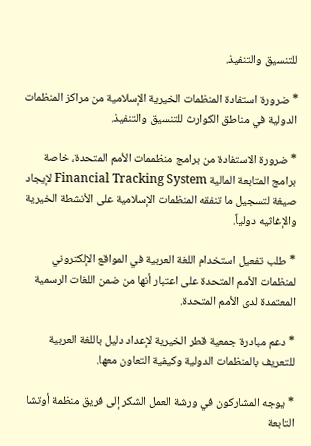للتنسيق والتنفيذ.

* ضرورة استفادة المنظمات الخيرية الإسلامية من مراكز المنظمات الدولية في مناطق الكوارث للتنسيق والتنفيذ.

* ضرورة الاستفادة من برامج منظممات الأمم المتحدة، خاصة برامج المتابعة المالية Financial Tracking System لإيجاد صيغة لتسجيل ما تنفقه المنظمات الإسلامية على الأنشطة الخيرية والإغاثيه دولياً.

* طلب تفعيل استخدام اللغة العربية في المواقع الإلكتروني لمنظمات الأمم المتحدة على اعتبار أنها من ضمن اللغات الرسمية المعتمدة لدى الأمم المتحدة.

* دعم مبادرة جمعية قطر الخيرية لإعداد دليل باللغة العربية للتعريف بالمنظمات الدولية وكيفية التعاون معها.

* يوجه المشاركون في ورشة العمل الشكر إلى فريق منظمة أوتشا التابعة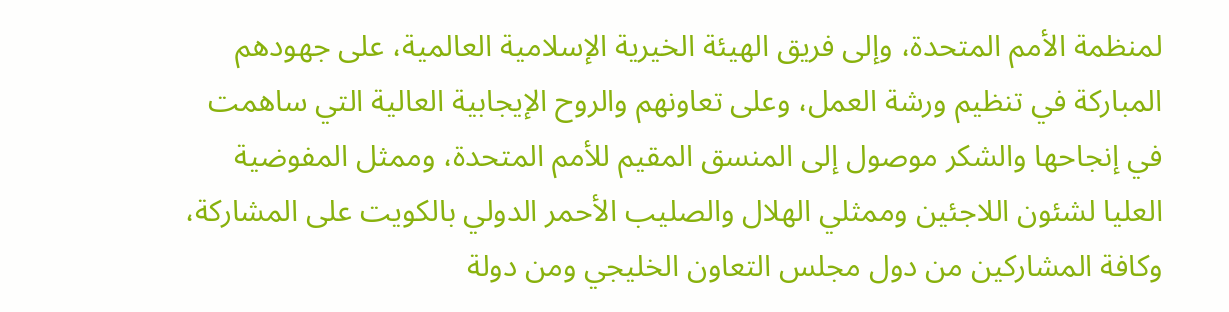لمنظمة الأمم المتحدة، وإلى فريق الهيئة الخيرية الإسلامية العالمية، على جهودهم المباركة في تنظيم ورشة العمل، وعلى تعاونهم والروح الإيجابية العالية التي ساهمت في إنجاحها والشكر موصول إلى المنسق المقيم للأمم المتحدة، وممثل المفوضية العليا لشئون اللاجئين وممثلي الهلال والصليب الأحمر الدولي بالكويت على المشاركة، وكافة المشاركين من دول مجلس التعاون الخليجي ومن دولة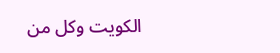الكويت وكل من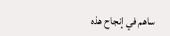ساهم في إنجاح هذه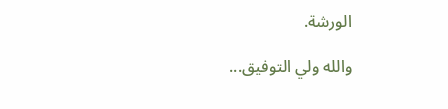الورشة.

والله ولي التوفيق...